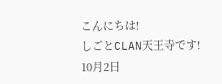こんにちは!
しごとCLAN天王寺です!
10月2日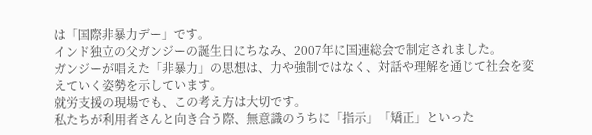は「国際非暴力デー」です。
インド独立の父ガンジーの誕生日にちなみ、2007年に国連総会で制定されました。
ガンジーが唱えた「非暴力」の思想は、力や強制ではなく、対話や理解を通じて社会を変えていく姿勢を示しています。
就労支援の現場でも、この考え方は大切です。
私たちが利用者さんと向き合う際、無意識のうちに「指示」「矯正」といった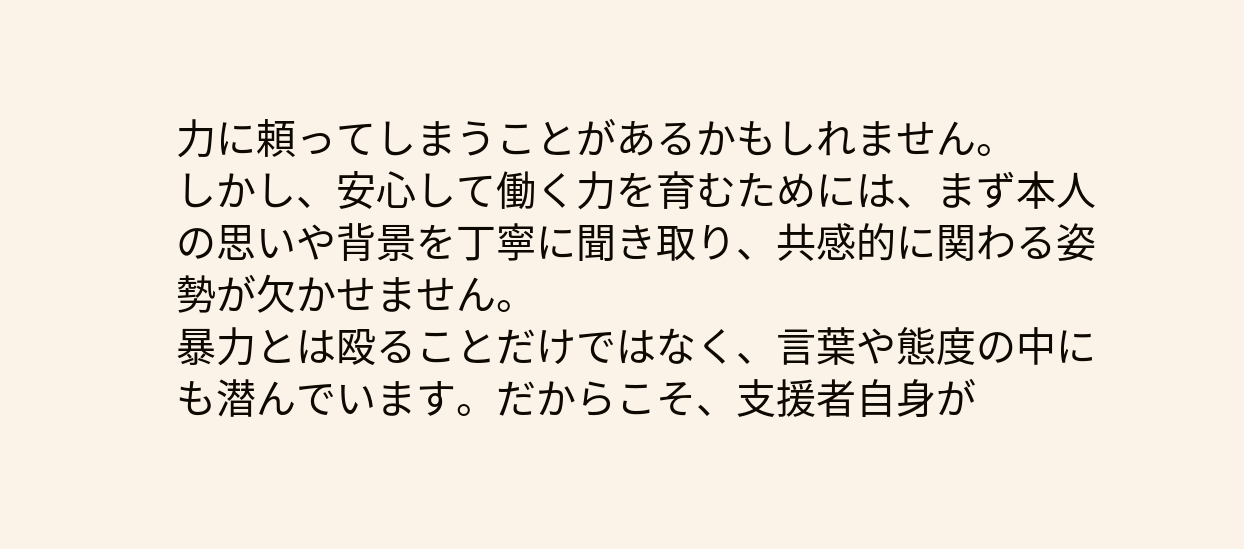力に頼ってしまうことがあるかもしれません。
しかし、安心して働く力を育むためには、まず本人の思いや背景を丁寧に聞き取り、共感的に関わる姿勢が欠かせません。
暴力とは殴ることだけではなく、言葉や態度の中にも潜んでいます。だからこそ、支援者自身が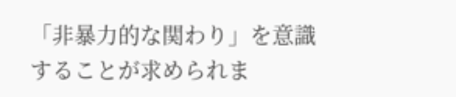「非暴力的な関わり」を意識することが求められま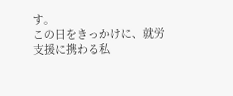す。
この日をきっかけに、就労支援に携わる私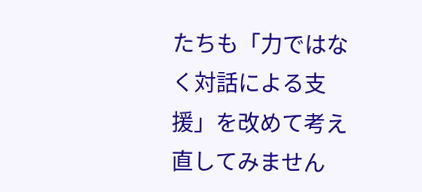たちも「力ではなく対話による支援」を改めて考え直してみません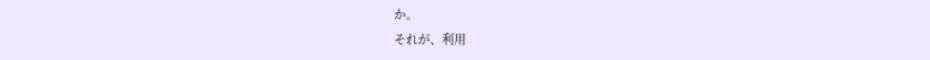か。
それが、利用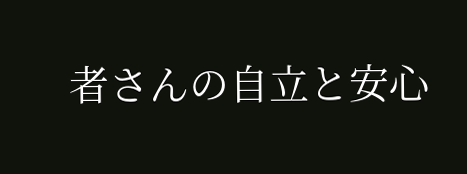者さんの自立と安心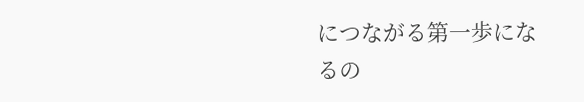につながる第一歩になるの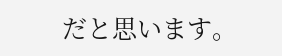だと思います。